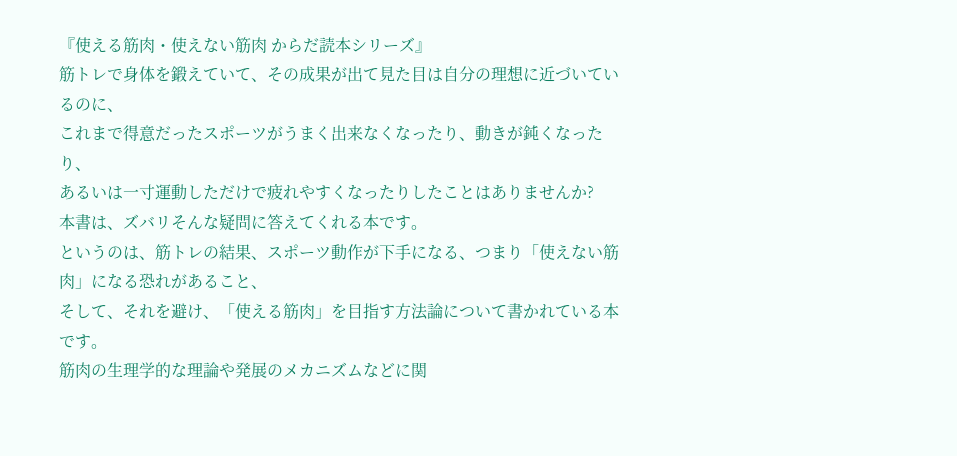『使える筋肉・使えない筋肉 からだ読本シリーズ』
筋トレで身体を鍛えていて、その成果が出て見た目は自分の理想に近づいているのに、
これまで得意だったスポーツがうまく出来なくなったり、動きが鈍くなったり、
あるいは一寸運動しただけで疲れやすくなったりしたことはありませんか?
本書は、ズバリそんな疑問に答えてくれる本です。
というのは、筋トレの結果、スポーツ動作が下手になる、つまり「使えない筋肉」になる恐れがあること、
そして、それを避け、「使える筋肉」を目指す方法論について書かれている本です。
筋肉の生理学的な理論や発展のメカニズムなどに関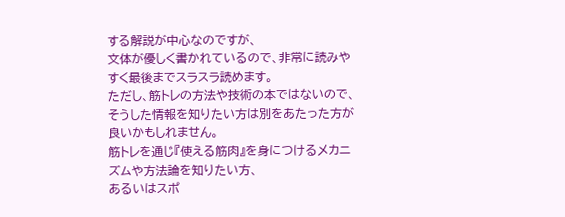する解説が中心なのですが、
文体が優しく書かれているので、非常に読みやすく最後までスラスラ読めます。
ただし、筋トレの方法や技術の本ではないので、そうした情報を知りたい方は別をあたった方が良いかもしれません。
筋トレを通じ『使える筋肉』を身につけるメカニズムや方法論を知りたい方、
あるいはスポ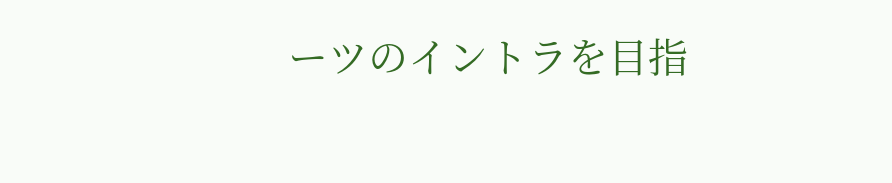ーツのイントラを目指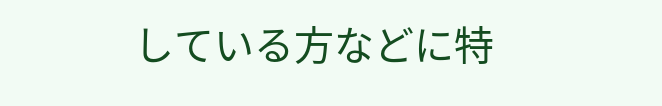している方などに特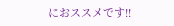におススメです!!